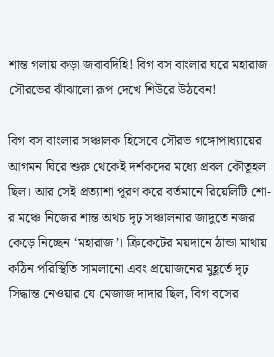শান্ত গলায় কড়া জবাবদিহি! বিগ বস বাংলার ঘরে মহারাজ সৌরভের ঝাঁঝালো রূপ দেখে শিউরে উঠবেন!

বিগ বস বাংলার সঞ্চালক হিসেবে সৌরভ গঙ্গোপাধ্যায়ের আগমন ঘিরে শুরু থেকেই দর্শকদের মধ্যে প্রবল কৌতূহল ছিল। আর সেই প্রত্যাশা পূরণ করে বর্তমানে রিয়েলিটি শো-র মঞ্চে নিজের শান্ত অথচ দৃঢ় সঞ্চালনার জাদুতে নজর কেড়ে নিচ্ছেন ‘মহারাজ’। ক্রিকেটের ময়দানে ঠান্ডা মাথায় কঠিন পরিস্থিতি সামলানো এবং প্রয়োজনের মুহূর্তে দৃঢ় সিদ্ধান্ত নেওয়ার যে মেজাজ দাদার ছিল, বিগ বসের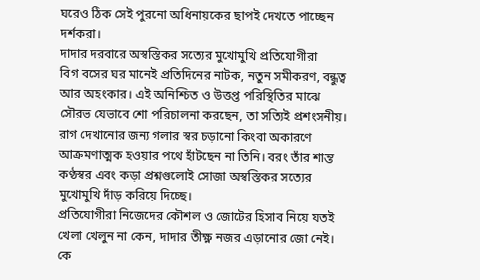ঘরেও ঠিক সেই পুরনো অধিনায়কের ছাপই দেখতে পাচ্ছেন দর্শকরা।
দাদার দরবারে অস্বস্তিকর সত্যের মুখোমুখি প্রতিযোগীরা
বিগ বসের ঘর মানেই প্রতিদিনের নাটক, নতুন সমীকরণ, বন্ধুত্ব আর অহংকার। এই অনিশ্চিত ও উত্তপ্ত পরিস্থিতির মাঝে সৌরভ যেভাবে শো পরিচালনা করছেন, তা সত্যিই প্রশংসনীয়। রাগ দেখানোর জন্য গলার স্বর চড়ানো কিংবা অকারণে আক্রমণাত্মক হওয়ার পথে হাঁটছেন না তিনি। বরং তাঁর শান্ত কণ্ঠস্বর এবং কড়া প্রশ্নগুলোই সোজা অস্বস্তিকর সত্যের মুখোমুখি দাঁড় করিয়ে দিচ্ছে।
প্রতিযোগীরা নিজেদের কৌশল ও জোটের হিসাব নিয়ে যতই খেলা খেলুন না কেন, দাদার তীক্ষ্ণ নজর এড়ানোর জো নেই। কে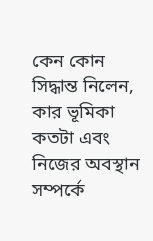কেন কোন সিদ্ধান্ত নিলেন, কার ভূমিকা কতটা এবং নিজের অবস্থান সম্পর্কে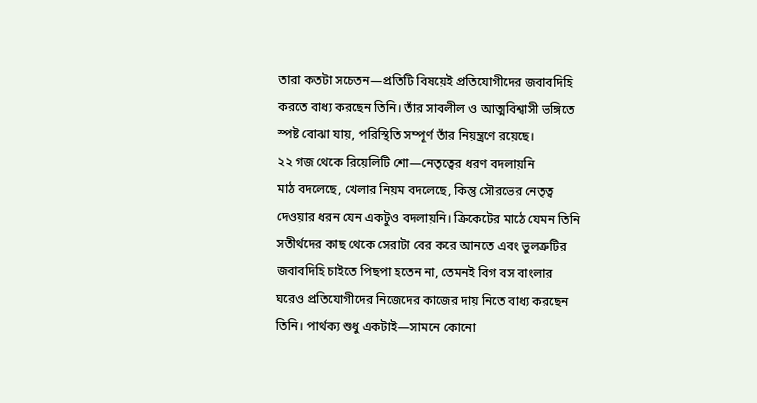তারা কতটা সচেতন—প্রতিটি বিষয়েই প্রতিযোগীদের জবাবদিহি করতে বাধ্য করছেন তিনি। তাঁর সাবলীল ও আত্মবিশ্বাসী ভঙ্গিতে স্পষ্ট বোঝা যায়, পরিস্থিতি সম্পূর্ণ তাঁর নিয়ন্ত্রণে রয়েছে।
২২ গজ থেকে রিয়েলিটি শো—নেতৃত্বের ধরণ বদলায়নি
মাঠ বদলেছে, খেলার নিয়ম বদলেছে, কিন্তু সৌরভের নেতৃত্ব দেওয়ার ধরন যেন একটুও বদলায়নি। ক্রিকেটের মাঠে যেমন তিনি সতীর্থদের কাছ থেকে সেরাটা বের করে আনতে এবং ভুলত্রুটির জবাবদিহি চাইতে পিছপা হতেন না, তেমনই বিগ বস বাংলার ঘরেও প্রতিযোগীদের নিজেদের কাজের দায় নিতে বাধ্য করছেন তিনি। পার্থক্য শুধু একটাই—সামনে কোনো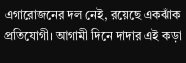এগারোজনের দল নেই, রয়েছে একঝাঁক প্রতিযোগী। আগামী দিনে দাদার এই কড়া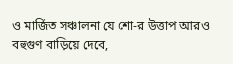ও মার্জিত সঞ্চালনা যে শো-র উত্তাপ আরও বহুগুণ বাড়িয়ে দেবে,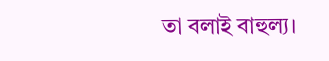তা বলাই বাহুল্য।